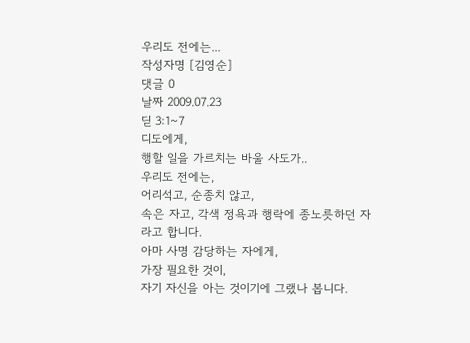우리도 전에는...
작성자명 [김영순]
댓글 0
날짜 2009.07.23
딛 3:1~7
디도에게,
행할 일을 가르치는 바울 사도가..
우리도 전에는,
어리석고, 순종치 않고,
속은 자고, 각색 정욕과 행락에 종노릇하던 자라고 합니다.
아마 사명 감당하는 자에게,
가장 필요한 것이,
자기 자신을 아는 것이기에 그랬나 봅니다.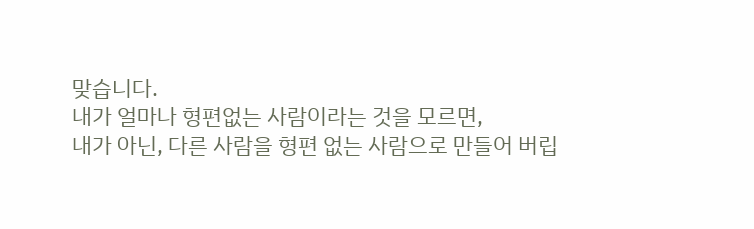맞습니다.
내가 얼마나 형편없는 사람이라는 것을 모르면,
내가 아닌, 다른 사람을 형편 없는 사람으로 만들어 버립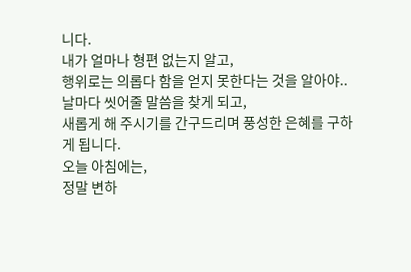니다.
내가 얼마나 형편 없는지 알고,
행위로는 의롭다 함을 얻지 못한다는 것을 알아야..
날마다 씻어줄 말씀을 찾게 되고,
새롭게 해 주시기를 간구드리며 풍성한 은혜를 구하게 됩니다.
오늘 아침에는,
정말 변하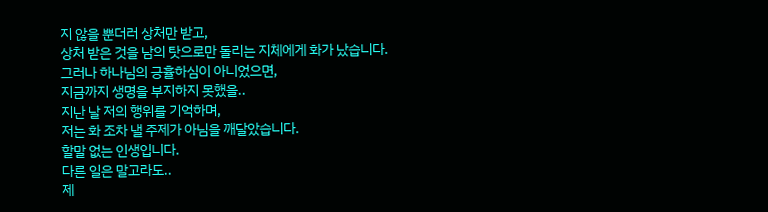지 않을 뿐더러 상처만 받고,
상처 받은 것을 남의 탓으로만 돌리는 지체에게 화가 났습니다.
그러나 하나님의 긍휼하심이 아니었으면,
지금까지 생명을 부지하지 못했을..
지난 날 저의 행위를 기억하며,
저는 화 조차 낼 주제가 아님을 깨달았습니다.
할말 없는 인생입니다.
다른 일은 말고라도..
제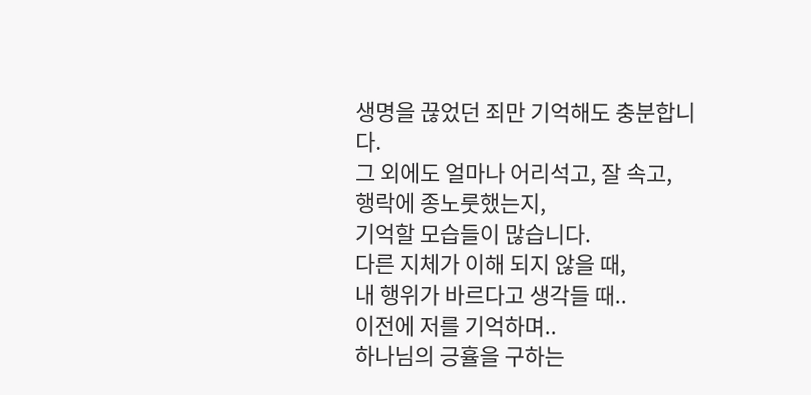생명을 끊었던 죄만 기억해도 충분합니다.
그 외에도 얼마나 어리석고, 잘 속고,
행락에 종노룻했는지,
기억할 모습들이 많습니다.
다른 지체가 이해 되지 않을 때,
내 행위가 바르다고 생각들 때..
이전에 저를 기억하며..
하나님의 긍휼을 구하는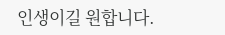인생이길 원합니다.